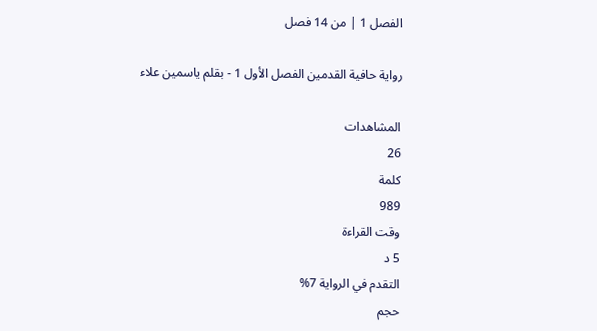الفصل 1 | من 14 فصل

رواية حافية القدمين الفصل الأول 1 - بقلم ياسمين علاء

المشاهدات
26
كلمة
989
وقت القراءة
5 د
التقدم في الرواية 7%
حجم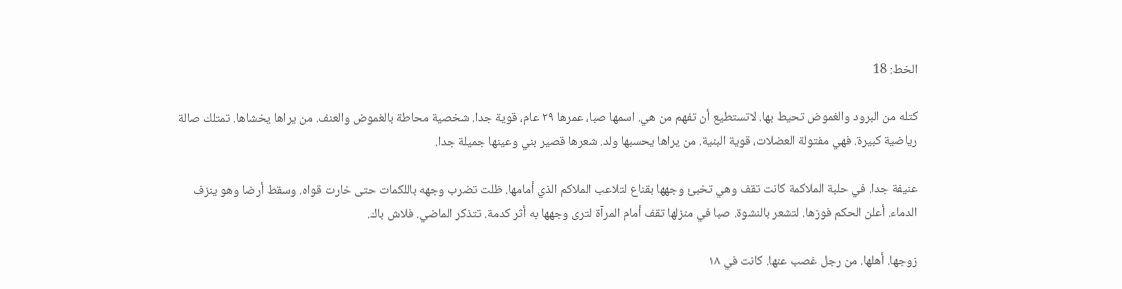الخط: 18

كتله من البرود والغموض تحيط بها. لاتستطيع أن تفهم من هي. اسمها صبا، عمرها ٢٩ عام، قوية جدا. شخصية محاطة بالغموض والعنف. من يراها يخشاها. تمتلك صالة رياضية كبيرة. فهي مفتولة العضلات، قوية البنية. من يراها يحسبها ولد. شعرها قصير بني وعينها جميلة جدا.

عنيفة جدا. في حلبة الملاكمة كانت تقف وهي تخبئ وجهها بقناع لتلاعب الملاكم الذي أمامها. ظلت تضرب وجهه باللكمات حتى خارت قواه. وسقط أرضا وهو ينزف الدماء. أعلن الحكم فوزها. لتشعر بالنشوة. صبا في منزلها تقف أمام المرآة لترى وجهها به أثر كدمة. تتذكر الماضي. فلاش باك.

زوجها. أهلها. من رجل غصب عنها. كانت في ١٨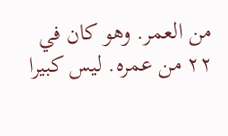من العمر. وهو كان في ٢٢ من عمره. ليس كبيرا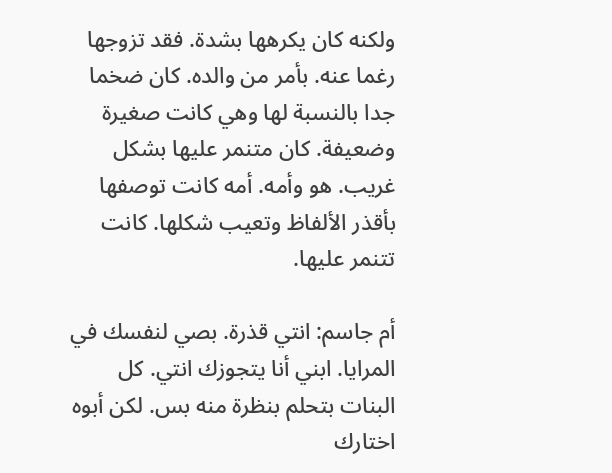ولكنه كان يكرهها بشدة. فقد تزوجها رغما عنه. بأمر من والده. كان ضخما جدا بالنسبة لها وهي كانت صغيرة وضعيفة. كان متنمر عليها بشكل غريب. هو وأمه. أمه كانت توصفها بأقذر الألفاظ وتعيب شكلها. كانت تتنمر عليها.

أم جاسم: انتي قذرة. بصي لنفسك في المرايا. ابني أنا يتجوزك انتي. كل البنات بتحلم بنظرة منه بس. لكن أبوه اختارك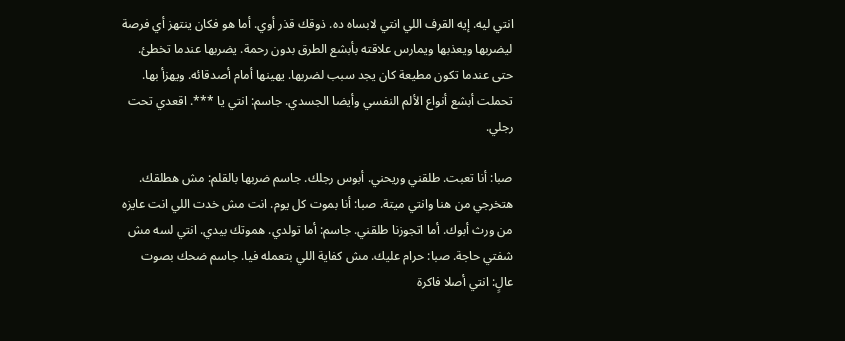انتي ليه. إيه القرف اللي انتي لابساه ده. ذوقك قذر أوي. أما هو فكان ينتهز أي فرصة ليضربها ويعذبها ويمارس علاقته بأبشع الطرق بدون رحمة. يضربها عندما تخطئ. حتى عندما تكون مطيعة كان يجد سبب لضربها. يهينها أمام أصدقائه. ويهزأ بها. تحملت أبشع أنواع الألم النفسي وأيضا الجسدي. جاسم: انتي يا ***. اقعدي تحت رجلي.

صبا: أنا تعبت. طلقني وريحني. أبوس رجلك. جاسم ضربها بالقلم: مش هطلقك. هتخرجي من هنا وانتي ميتة. صبا: أنا بموت كل يوم. انت مش خدت اللي انت عايزه من ورث أبوك. أما اتجوزنا طلقني. جاسم: أما تولدي. هموتك بيدي. انتي لسه مش شفتي حاجة. صبا: حرام عليك. مش كفاية اللي بتعمله فيا. جاسم ضحك بصوت عالٍ: انتي أصلا فاكرة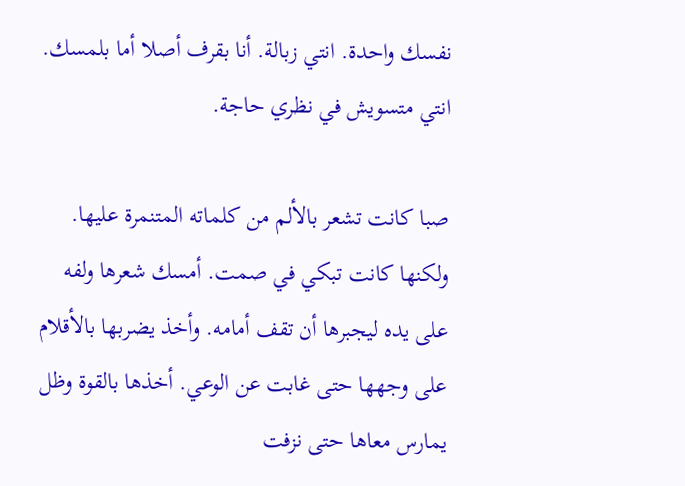نفسك واحدة. انتي زبالة. أنا بقرف أصلا أما بلمسك. انتي متسويش في نظري حاجة.

صبا كانت تشعر بالألم من كلماته المتنمرة عليها. ولكنها كانت تبكي في صمت. أمسك شعرها ولفه على يده ليجبرها أن تقف أمامه. وأخذ يضربها بالأقلام على وجهها حتى غابت عن الوعي. أخذها بالقوة وظل يمارس معاها حتى نزفت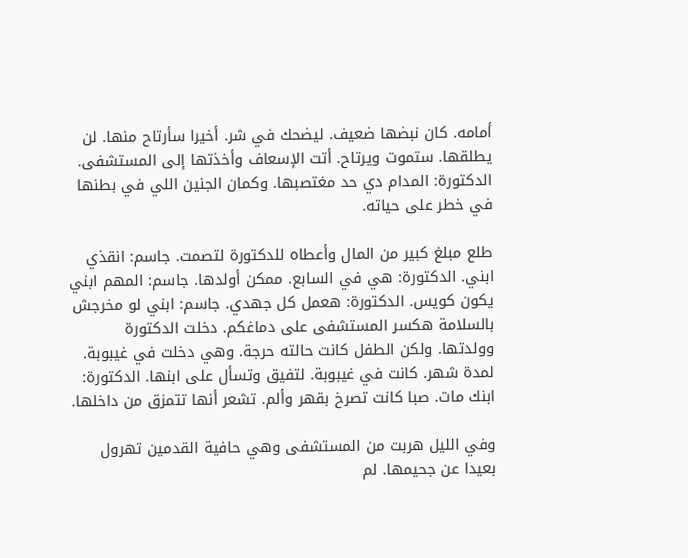أمامه. كان نبضها ضعيف. ليضحك في شر. أخيرا سأرتاح منها. لن يطلقها. ستموت ويرتاح. أتت الإسعاف وأخذتها إلى المستشفى. الدكتورة: المدام دي حد مغتصبها. وكمان الجنين اللي في بطنها في خطر على حياته.

طلع مبلغ كبير من المال وأعطاه للدكتورة لتصمت. جاسم: انقذي ابني. الدكتورة: هي في السابع. ممكن أولدها. جاسم: المهم ابني يكون كويس. الدكتورة: هعمل كل جهدي. جاسم: ابني لو مخرجش بالسلامة هكسر المستشفى على دماغكم. دخلت الدكتورة وولدتها. ولكن الطفل كانت حالته حرجة. وهي دخلت في غيبوبة. لمدة شهر. كانت في غيبوبة. لتفيق وتسأل على ابنها. الدكتورة: ابنك مات. صبا كانت تصرخ بقهر وألم. تشعر أنها تتمزق من داخلها.

وفي الليل هربت من المستشفى وهي حافية القدمين تهرول بعيدا عن جحيمها. لم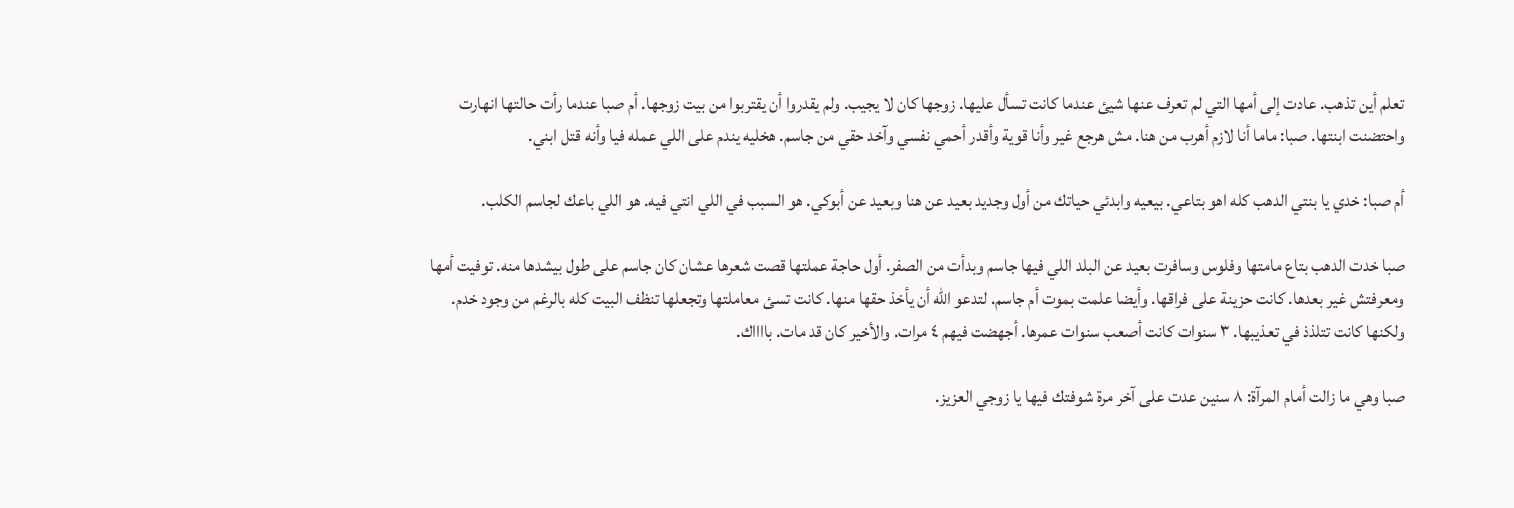تعلم أين تذهب. عادت إلى أمها التي لم تعرف عنها شيئ عندما كانت تسأل عليها. زوجها كان لا يجيب. ولم يقدروا أن يقتربوا من بيت زوجها. أم صبا عندما رأت حالتها انهارت واحتضنت ابنتها. صبا: ماما أنا لازم أهرب من هنا. مش هرجع غير وأنا قوية وأقدر أحمي نفسي وآخد حقي من جاسم. هخليه يندم على اللي عمله فيا وأنه قتل ابني.

أم صبا: خدي يا بنتي الدهب كله اهو بتاعي. بيعيه وابدئي حياتك من أول وجديد بعيد عن هنا وبعيد عن أبوكي. هو السبب في اللي انتي فيه. هو اللي باعك لجاسم الكلب.

صبا خدت الدهب بتاع مامتها وفلوس وسافرت بعيد عن البلد اللي فيها جاسم وبدأت من الصفر. أول حاجة عملتها قصت شعرها عشان كان جاسم على طول بيشدها منه. توفيت أمها ومعرفتش غير بعدها. كانت حزينة على فراقها. وأيضا علمت بموت أم جاسم. لتدعو الله أن يأخذ حقها منها. كانت تسئ معاملتها وتجعلها تنظف البيت كله بالرغم من وجود خدم. ولكنها كانت تتلذذ في تعذيبها. ٣ سنوات كانت أصعب سنوات عمرها. أجهضت فيهم ٤ مرات. والأخير كان قد مات. بااااك.

صبا وهي ما زالت أمام المرآة: ٨ سنين عدت على آخر مرة شوفتك فيها يا زوجي العزيز.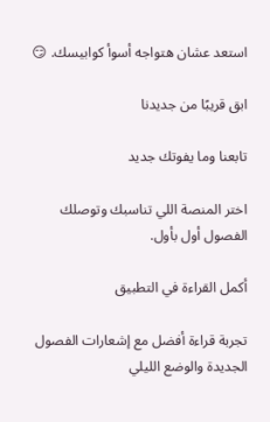استعد عشان هتواجه أسوأ كوابيسك. 😏

ابق قريبًا من جديدنا

تابعنا وما يفوتك جديد

اختر المنصة اللي تناسبك وتوصلك الفصول أول بأول.

أكمل القراءة في التطبيق

تجربة قراءة أفضل مع إشعارات الفصول الجديدة والوضع الليلي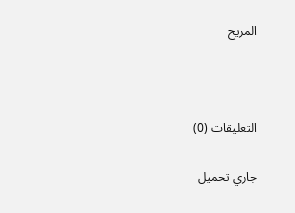المريح



التعليقات (0)

جاري تحميل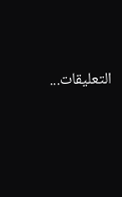التعليقات...